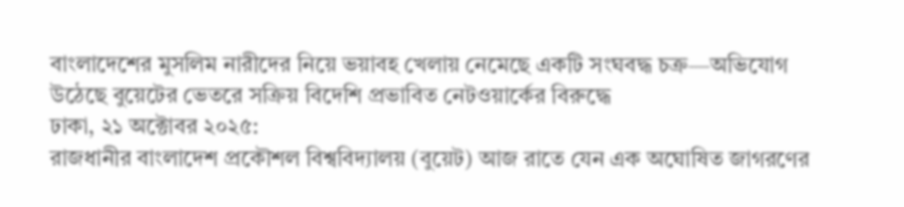বাংলাদেশের মুসলিম নারীদের নিয়ে ভয়াবহ খেলায় নেমেছে একটি সংঘবদ্ধ চক্র—অভিযোগ উঠেছে বুয়েটের ভেতরে সক্রিয় বিদেশি প্রভাবিত নেটওয়ার্কের বিরুদ্ধে
ঢাকা, ২১ অক্টোবর ২০২৫:
রাজধানীর বাংলাদেশ প্রকৌশল বিশ্ববিদ্যালয় (বুয়েট) আজ রাতে যেন এক অঘোষিত জাগরণের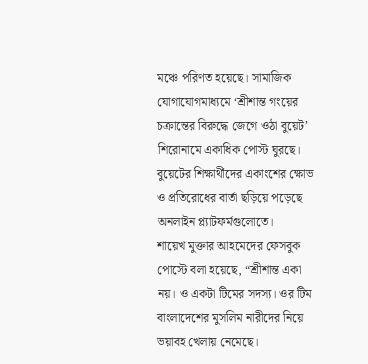মঞ্চে পরিণত হয়েছে। সামাজিক যোগাযোগমাধ্যমে ‘শ্রীশান্ত গংয়ের চক্রান্তের বিরুদ্ধে জেগে ওঠা বুয়েট’ শিরোনামে একাধিক পোস্ট ঘুরছে। বুয়েটের শিক্ষার্থীদের একাংশের ক্ষোভ ও প্রতিরোধের বার্তা ছড়িয়ে পড়েছে অনলাইন প্ল্যাটফর্মগুলোতে।
শায়েখ মুক্তার আহমেদের ফেসবুক পোস্টে বলা হয়েছে, “শ্রীশান্ত একা নয়। ও একটা টিমের সদস্য। ওর টিম বাংলাদেশের মুসলিম নারীদের নিয়ে ভয়াবহ খেলায় নেমেছে।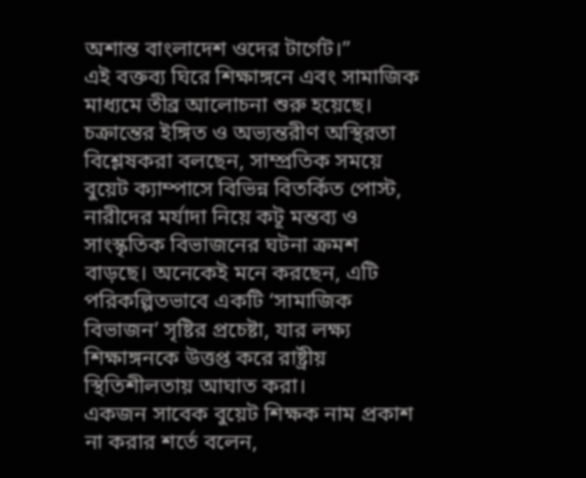অশান্ত বাংলাদেশ ওদের টার্গেট।”
এই বক্তব্য ঘিরে শিক্ষাঙ্গনে এবং সামাজিক মাধ্যমে তীব্র আলোচনা শুরু হয়েছে।
চক্রান্তের ইঙ্গিত ও অভ্যন্তরীণ অস্থিরতা
বিশ্লেষকরা বলছেন, সাম্প্রতিক সময়ে বুয়েট ক্যাম্পাসে বিভিন্ন বিতর্কিত পোস্ট, নারীদের মর্যাদা নিয়ে কটূ মন্তব্য ও সাংস্কৃতিক বিভাজনের ঘটনা ক্রমশ বাড়ছে। অনেকেই মনে করছেন, এটি পরিকল্পিতভাবে একটি ‘সামাজিক বিভাজন’ সৃষ্টির প্রচেষ্টা, যার লক্ষ্য শিক্ষাঙ্গনকে উত্তপ্ত করে রাষ্ট্রীয় স্থিতিশীলতায় আঘাত করা।
একজন সাবেক বুয়েট শিক্ষক নাম প্রকাশ না করার শর্তে বলেন,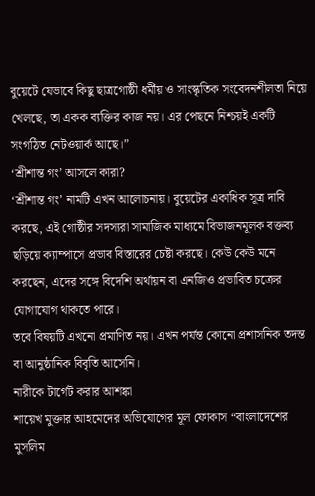বুয়েটে যেভাবে কিছু ছাত্রগোষ্ঠী ধর্মীয় ও সাংস্কৃতিক সংবেদনশীলতা নিয়ে খেলছে, তা একক ব্যক্তির কাজ নয়। এর পেছনে নিশ্চয়ই একটি সংগঠিত নেটওয়ার্ক আছে।”
‘শ্রীশান্ত গং’ আসলে কারা?
‘শ্রীশান্ত গং’ নামটি এখন আলোচনায়। বুয়েটের একাধিক সূত্র দাবি করছে, এই গোষ্ঠীর সদস্যরা সামাজিক মাধ্যমে বিভাজনমূলক বক্তব্য ছড়িয়ে ক্যাম্পাসে প্রভাব বিস্তারের চেষ্টা করছে। কেউ কেউ মনে করছেন, এদের সঙ্গে বিদেশি অর্থায়ন বা এনজিও প্রভাবিত চক্রের যোগাযোগ থাকতে পারে।
তবে বিষয়টি এখনো প্রমাণিত নয়। এখন পর্যন্ত কোনো প্রশাসনিক তদন্ত বা আনুষ্ঠানিক বিবৃতি আসেনি।
নারীকে টার্গেট করার আশঙ্কা
শায়েখ মুক্তার আহমেদের অভিযোগের মূল ফোকাস “বাংলাদেশের মুসলিম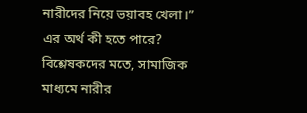নারীদের নিয়ে ভয়াবহ খেলা।”
এর অর্থ কী হতে পারে? বিশ্লেষকদের মতে, সামাজিক মাধ্যমে নারীর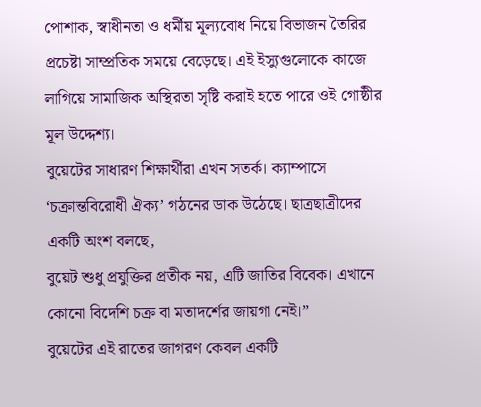পোশাক, স্বাধীনতা ও ধর্মীয় মূল্যবোধ নিয়ে বিভাজন তৈরির প্রচেষ্টা সাম্প্রতিক সময়ে বেড়েছে। এই ইস্যুগুলোকে কাজে লাগিয়ে সামাজিক অস্থিরতা সৃষ্টি করাই হতে পারে ওই গোষ্ঠীর মূল উদ্দেশ্য।
বুয়েটের সাধারণ শিক্ষার্থীরা এখন সতর্ক। ক্যাম্পাসে ‘চক্রান্তবিরোধী ঐক্য’ গঠনের ডাক উঠেছে। ছাত্রছাত্রীদের একটি অংশ বলছে,
বুয়েট শুধু প্রযুক্তির প্রতীক নয়, এটি জাতির বিবেক। এখানে কোনো বিদেশি চক্র বা মতাদর্শের জায়গা নেই।”
বুয়েটের এই রাতের জাগরণ কেবল একটি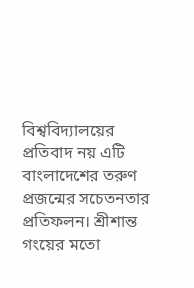বিশ্ববিদ্যালয়ের প্রতিবাদ নয় এটি বাংলাদেশের তরুণ প্রজন্মের সচেতনতার প্রতিফলন। শ্রীশান্ত গংয়ের মতো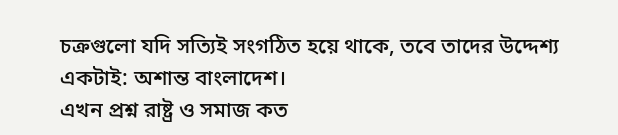চক্রগুলো যদি সত্যিই সংগঠিত হয়ে থাকে, তবে তাদের উদ্দেশ্য একটাই: অশান্ত বাংলাদেশ।
এখন প্রশ্ন রাষ্ট্র ও সমাজ কত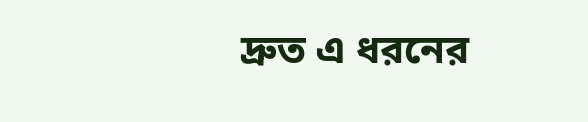দ্রুত এ ধরনের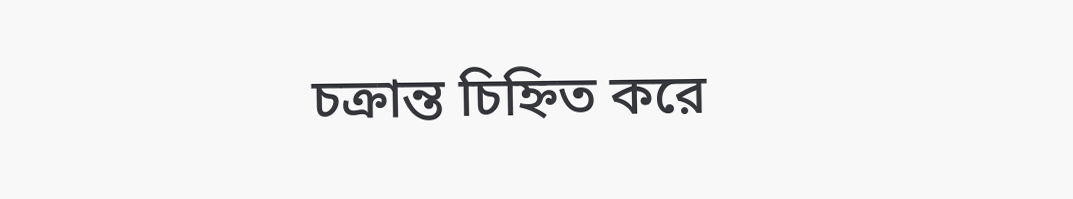চক্রান্ত চিহ্নিত করে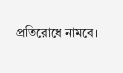প্রতিরোধে নামবে।